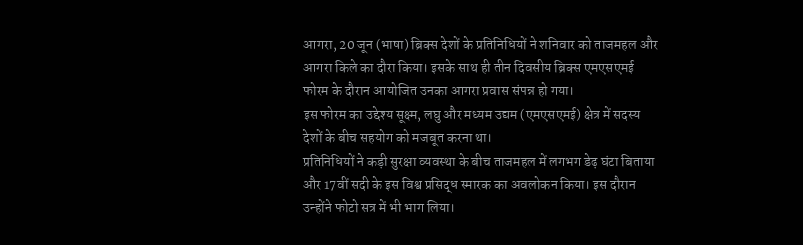आगरा, 20 जून (भाषा) ब्रिक्स देशों के प्रतिनिधियों ने शनिवार को ताजमहल और आगरा किले का दौरा किया। इसके साथ ही तीन दिवसीय ब्रिक्स एमएसएमई फोरम के दौरान आयोजित उनका आगरा प्रवास संपन्न हो गया।
इस फोरम का उद्देश्य सूक्ष्म, लघु और मध्यम उद्यम (एमएसएमई) क्षेत्र में सदस्य देशों के बीच सहयोग को मजबूत करना था।
प्रतिनिधियों ने कड़ी सुरक्षा व्यवस्था के बीच ताजमहल में लगभग डेढ़ घंटा बिताया और 17वीं सदी के इस विश्व प्रसिद्ध स्मारक का अवलोकन किया। इस दौरान उन्होंने फोटो सत्र में भी भाग लिया।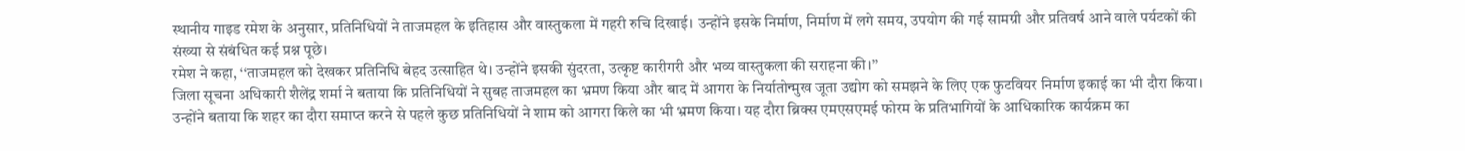स्थानीय गाइड रमेश के अनुसार, प्रतिनिधियों ने ताजमहल के इतिहास और वास्तुकला में गहरी रुचि दिखाई। उन्होंने इसके निर्माण, निर्माण में लगे समय, उपयोग की गई सामग्री और प्रतिवर्ष आने वाले पर्यटकों की संख्या से संबंधित कई प्रश्न पूछे।
रमेश ने कहा, ‘‘ताजमहल को देखकर प्रतिनिधि बेहद उत्साहित थे। उन्होंने इसकी सुंदरता, उत्कृष्ट कारीगरी और भव्य वास्तुकला की सराहना की।’’
जिला सूचना अधिकारी शैलेंद्र शर्मा ने बताया कि प्रतिनिधियों ने सुबह ताजमहल का भ्रमण किया और बाद में आगरा के निर्यातोन्मुख जूता उद्योग को समझने के लिए एक फुटवियर निर्माण इकाई का भी दौरा किया।
उन्होंने बताया कि शहर का दौरा समाप्त करने से पहले कुछ प्रतिनिधियों ने शाम को आगरा किले का भी भ्रमण किया। यह दौरा ब्रिक्स एमएसएमई फोरम के प्रतिभागियों के आधिकारिक कार्यक्रम का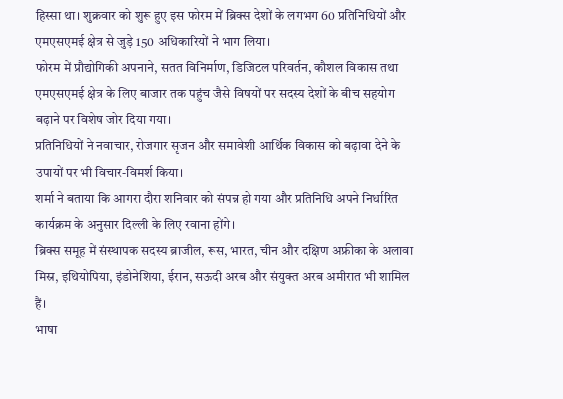हिस्सा था। शुक्रवार को शुरू हुए इस फोरम में ब्रिक्स देशों के लगभग 60 प्रतिनिधियों और एमएसएमई क्षेत्र से जुड़े 150 अधिकारियों ने भाग लिया।
फोरम में प्रौद्योगिकी अपनाने, सतत विनिर्माण, डिजिटल परिवर्तन, कौशल विकास तथा एमएसएमई क्षेत्र के लिए बाजार तक पहुंच जैसे विषयों पर सदस्य देशों के बीच सहयोग बढ़ाने पर विशेष जोर दिया गया।
प्रतिनिधियों ने नवाचार, रोजगार सृजन और समावेशी आर्थिक विकास को बढ़ावा देने के उपायों पर भी विचार-विमर्श किया।
शर्मा ने बताया कि आगरा दौरा शनिवार को संपन्न हो गया और प्रतिनिधि अपने निर्धारित कार्यक्रम के अनुसार दिल्ली के लिए रवाना होंगे।
ब्रिक्स समूह में संस्थापक सदस्य ब्राजील, रूस, भारत, चीन और दक्षिण अफ्रीका के अलावा मिस्र, इथियोपिया, इंडोनेशिया, ईरान, सऊदी अरब और संयुक्त अरब अमीरात भी शामिल हैं।
भाषा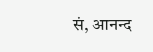सं, आनन्द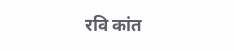रवि कांत